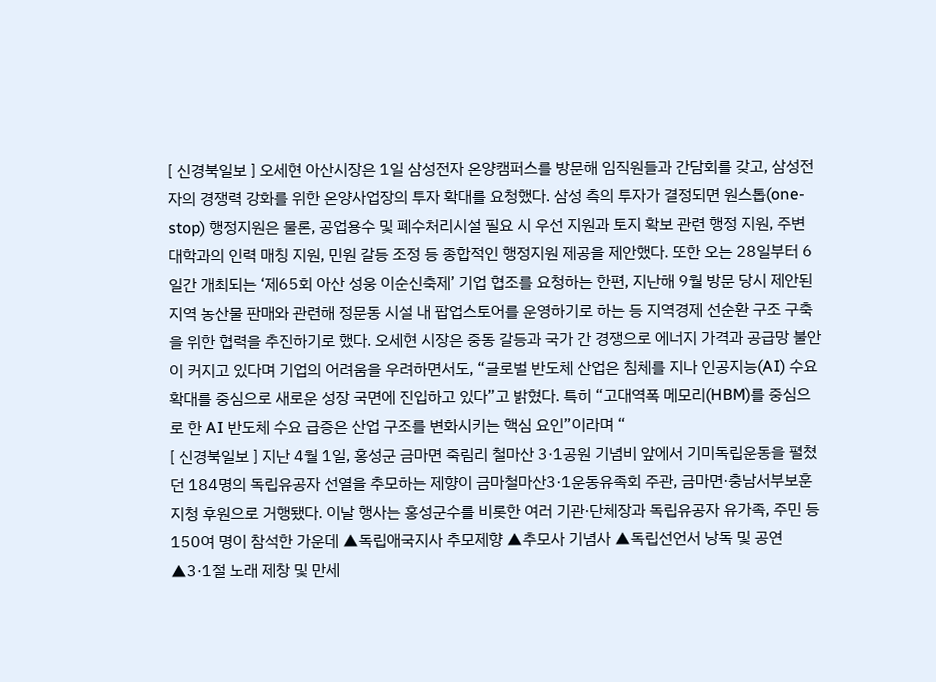[ 신경북일보 ] 오세현 아산시장은 1일 삼성전자 온양캠퍼스를 방문해 임직원들과 간담회를 갖고, 삼성전자의 경쟁력 강화를 위한 온양사업장의 투자 확대를 요청했다. 삼성 측의 투자가 결정되면 원스톱(one-stop) 행정지원은 물론, 공업용수 및 폐수처리시설 필요 시 우선 지원과 토지 확보 관련 행정 지원, 주변 대학과의 인력 매칭 지원, 민원 갈등 조정 등 종합적인 행정지원 제공을 제안했다. 또한 오는 28일부터 6일간 개최되는 ‘제65회 아산 성웅 이순신축제’ 기업 협조를 요청하는 한편, 지난해 9월 방문 당시 제안된 지역 농산물 판매와 관련해 정문동 시설 내 팝업스토어를 운영하기로 하는 등 지역경제 선순환 구조 구축을 위한 협력을 추진하기로 했다. 오세현 시장은 중동 갈등과 국가 간 경쟁으로 에너지 가격과 공급망 불안이 커지고 있다며 기업의 어려움을 우려하면서도, “글로벌 반도체 산업은 침체를 지나 인공지능(AI) 수요 확대를 중심으로 새로운 성장 국면에 진입하고 있다”고 밝혔다. 특히 “고대역폭 메모리(HBM)를 중심으로 한 AI 반도체 수요 급증은 산업 구조를 변화시키는 핵심 요인”이라며 “
[ 신경북일보 ] 지난 4월 1일, 홍성군 금마면 죽림리 철마산 3·1공원 기념비 앞에서 기미독립운동을 펼쳤던 184명의 독립유공자 선열을 추모하는 제향이 금마철마산3·1운동유족회 주관, 금마면·충남서부보훈지청 후원으로 거행됐다. 이날 행사는 홍성군수를 비롯한 여러 기관·단체장과 독립유공자 유가족, 주민 등 150여 명이 참석한 가운데 ▲독립애국지사 추모제향 ▲추모사 기념사 ▲독립선언서 낭독 및 공연 ▲3·1절 노래 제창 및 만세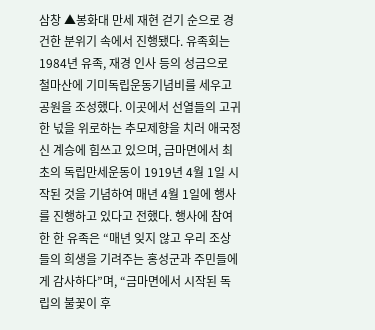삼창 ▲봉화대 만세 재현 걷기 순으로 경건한 분위기 속에서 진행됐다. 유족회는 1984년 유족, 재경 인사 등의 성금으로 철마산에 기미독립운동기념비를 세우고 공원을 조성했다. 이곳에서 선열들의 고귀한 넋을 위로하는 추모제향을 치러 애국정신 계승에 힘쓰고 있으며, 금마면에서 최초의 독립만세운동이 1919년 4월 1일 시작된 것을 기념하여 매년 4월 1일에 행사를 진행하고 있다고 전했다. 행사에 참여한 한 유족은 “매년 잊지 않고 우리 조상들의 희생을 기려주는 홍성군과 주민들에게 감사하다”며, “금마면에서 시작된 독립의 불꽃이 후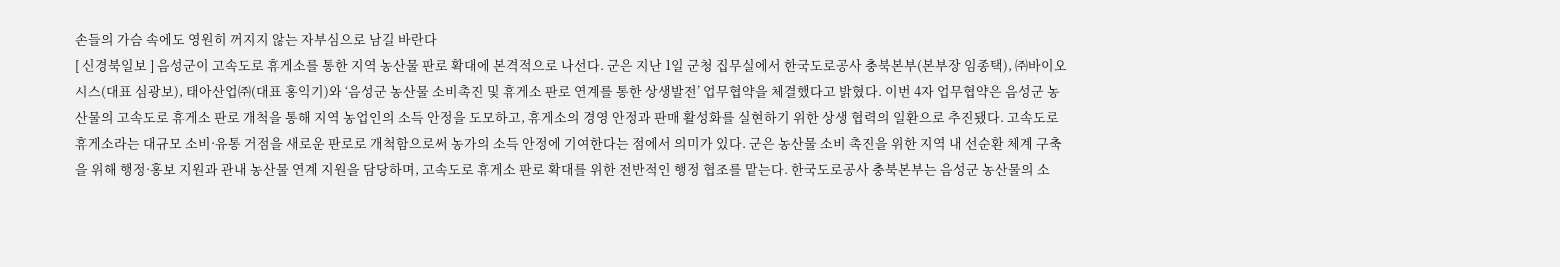손들의 가슴 속에도 영원히 꺼지지 않는 자부심으로 남길 바란다
[ 신경북일보 ] 음성군이 고속도로 휴게소를 통한 지역 농산물 판로 확대에 본격적으로 나선다. 군은 지난 1일 군청 집무실에서 한국도로공사 충북본부(본부장 임종택), ㈜바이오시스(대표 심광보), 태아산업㈜(대표 홍익기)와 ‘음성군 농산물 소비촉진 및 휴게소 판로 연계를 통한 상생발전’ 업무협약을 체결했다고 밝혔다. 이번 4자 업무협약은 음성군 농산물의 고속도로 휴게소 판로 개척을 통해 지역 농업인의 소득 안정을 도모하고, 휴게소의 경영 안정과 판매 활성화를 실현하기 위한 상생 협력의 일환으로 추진됐다. 고속도로 휴게소라는 대규모 소비·유통 거점을 새로운 판로로 개척함으로써 농가의 소득 안정에 기여한다는 점에서 의미가 있다. 군은 농산물 소비 촉진을 위한 지역 내 선순환 체계 구축을 위해 행정·홍보 지원과 관내 농산물 연계 지원을 담당하며, 고속도로 휴게소 판로 확대를 위한 전반적인 행정 협조를 맡는다. 한국도로공사 충북본부는 음성군 농산물의 소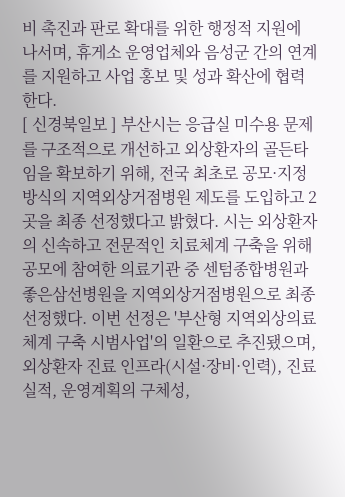비 촉진과 판로 확대를 위한 행정적 지원에 나서며, 휴게소 운영업체와 음성군 간의 연계를 지원하고 사업 홍보 및 성과 확산에 협력한다.
[ 신경북일보 ] 부산시는 응급실 미수용 문제를 구조적으로 개선하고 외상환자의 골든타임을 확보하기 위해, 전국 최초로 공모·지정 방식의 지역외상거점병원 제도를 도입하고 2곳을 최종 선정했다고 밝혔다. 시는 외상환자의 신속하고 전문적인 치료체계 구축을 위해 공모에 참여한 의료기관 중 센텀종합병원과 좋은삼선병원을 지역외상거점병원으로 최종 선정했다. 이번 선정은 '부산형 지역외상의료체계 구축 시범사업'의 일환으로 추진됐으며, 외상환자 진료 인프라(시설·장비·인력), 진료 실적, 운영계획의 구체성,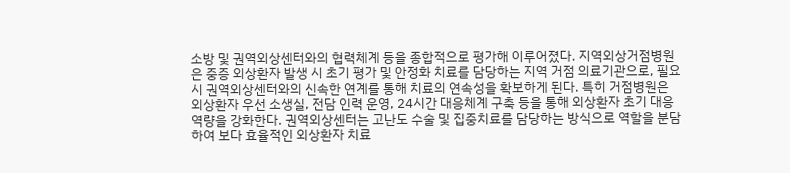소방 및 권역외상센터와의 협력체계 등을 종합적으로 평가해 이루어졌다. 지역외상거점병원은 중증 외상환자 발생 시 초기 평가 및 안정화 치료를 담당하는 지역 거점 의료기관으로, 필요시 권역외상센터와의 신속한 연계를 통해 치료의 연속성을 확보하게 된다. 특히 거점병원은 외상환자 우선 소생실, 전담 인력 운영, 24시간 대응체계 구축 등을 통해 외상환자 초기 대응 역량을 강화한다. 권역외상센터는 고난도 수술 및 집중치료를 담당하는 방식으로 역할을 분담하여 보다 효율적인 외상환자 치료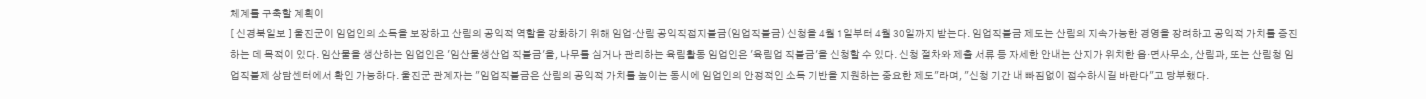체계를 구축할 계획이
[ 신경북일보 ] 울진군이 임업인의 소득을 보장하고 산림의 공익적 역할을 강화하기 위해 임업·산림 공익직접지불금(임업직불금) 신청을 4월 1일부터 4월 30일까지 받는다. 임업직불금 제도는 산림의 지속가능한 경영을 장려하고 공익적 가치를 증진하는 데 목적이 있다. 임산물을 생산하는 임업인은 '임산물생산업 직불금'을, 나무를 심거나 관리하는 육림활동 임업인은 '육림업 직불금'을 신청할 수 있다. 신청 절차와 제출 서류 등 자세한 안내는 산지가 위치한 읍·면사무소, 산림과, 또는 산림청 임업직불제 상담센터에서 확인 가능하다. 울진군 관계자는 "임업직불금은 산림의 공익적 가치를 높이는 동시에 임업인의 안정적인 소득 기반을 지원하는 중요한 제도"라며, "신청 기간 내 빠짐없이 접수하시길 바란다"고 당부했다.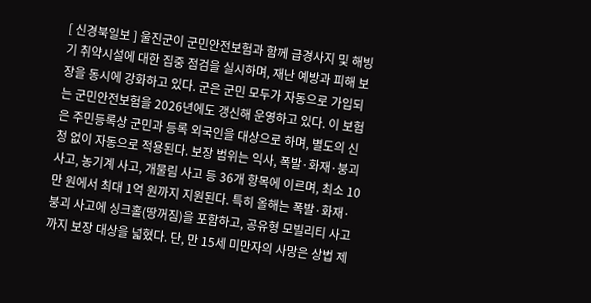[ 신경북일보 ] 울진군이 군민안전보험과 함께 급경사지 및 해빙기 취약시설에 대한 집중 점검을 실시하며, 재난 예방과 피해 보장을 동시에 강화하고 있다. 군은 군민 모두가 자동으로 가입되는 군민안전보험을 2026년에도 갱신해 운영하고 있다. 이 보험은 주민등록상 군민과 등록 외국인을 대상으로 하며, 별도의 신청 없이 자동으로 적용된다. 보장 범위는 익사, 폭발·화재·붕괴 사고, 농기계 사고, 개물림 사고 등 36개 항목에 이르며, 최소 10만 원에서 최대 1억 원까지 지원된다. 특히 올해는 폭발·화재·붕괴 사고에 싱크홀(땅꺼짐)을 포함하고, 공유형 모빌리티 사고까지 보장 대상을 넓혔다. 단, 만 15세 미만자의 사망은 상법 제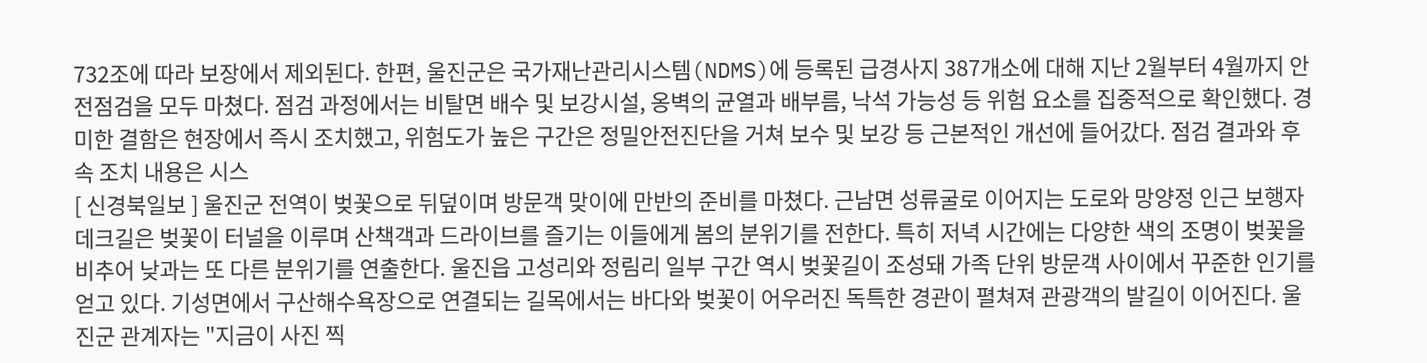732조에 따라 보장에서 제외된다. 한편, 울진군은 국가재난관리시스템(NDMS)에 등록된 급경사지 387개소에 대해 지난 2월부터 4월까지 안전점검을 모두 마쳤다. 점검 과정에서는 비탈면 배수 및 보강시설, 옹벽의 균열과 배부름, 낙석 가능성 등 위험 요소를 집중적으로 확인했다. 경미한 결함은 현장에서 즉시 조치했고, 위험도가 높은 구간은 정밀안전진단을 거쳐 보수 및 보강 등 근본적인 개선에 들어갔다. 점검 결과와 후속 조치 내용은 시스
[ 신경북일보 ] 울진군 전역이 벚꽃으로 뒤덮이며 방문객 맞이에 만반의 준비를 마쳤다. 근남면 성류굴로 이어지는 도로와 망양정 인근 보행자 데크길은 벚꽃이 터널을 이루며 산책객과 드라이브를 즐기는 이들에게 봄의 분위기를 전한다. 특히 저녁 시간에는 다양한 색의 조명이 벚꽃을 비추어 낮과는 또 다른 분위기를 연출한다. 울진읍 고성리와 정림리 일부 구간 역시 벚꽃길이 조성돼 가족 단위 방문객 사이에서 꾸준한 인기를 얻고 있다. 기성면에서 구산해수욕장으로 연결되는 길목에서는 바다와 벚꽃이 어우러진 독특한 경관이 펼쳐져 관광객의 발길이 이어진다. 울진군 관계자는 "지금이 사진 찍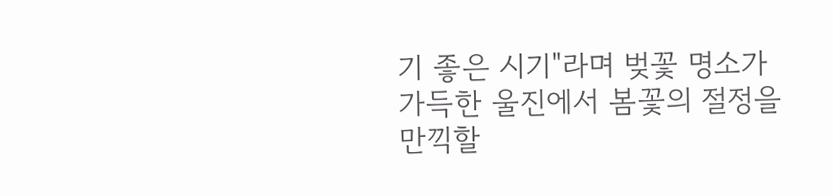기 좋은 시기"라며 벚꽃 명소가 가득한 울진에서 봄꽃의 절정을 만끽할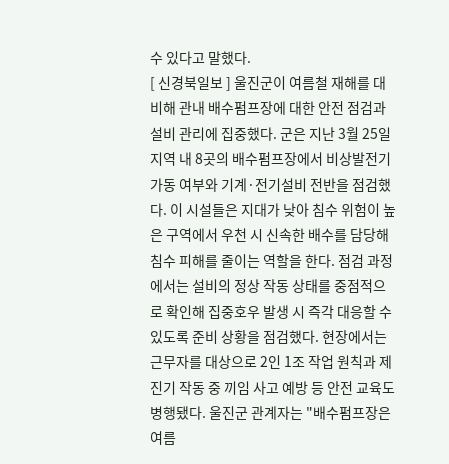수 있다고 말했다.
[ 신경북일보 ] 울진군이 여름철 재해를 대비해 관내 배수펌프장에 대한 안전 점검과 설비 관리에 집중했다. 군은 지난 3월 25일 지역 내 8곳의 배수펌프장에서 비상발전기 가동 여부와 기계·전기설비 전반을 점검했다. 이 시설들은 지대가 낮아 침수 위험이 높은 구역에서 우천 시 신속한 배수를 담당해 침수 피해를 줄이는 역할을 한다. 점검 과정에서는 설비의 정상 작동 상태를 중점적으로 확인해 집중호우 발생 시 즉각 대응할 수 있도록 준비 상황을 점검했다. 현장에서는 근무자를 대상으로 2인 1조 작업 원칙과 제진기 작동 중 끼임 사고 예방 등 안전 교육도 병행됐다. 울진군 관계자는 "배수펌프장은 여름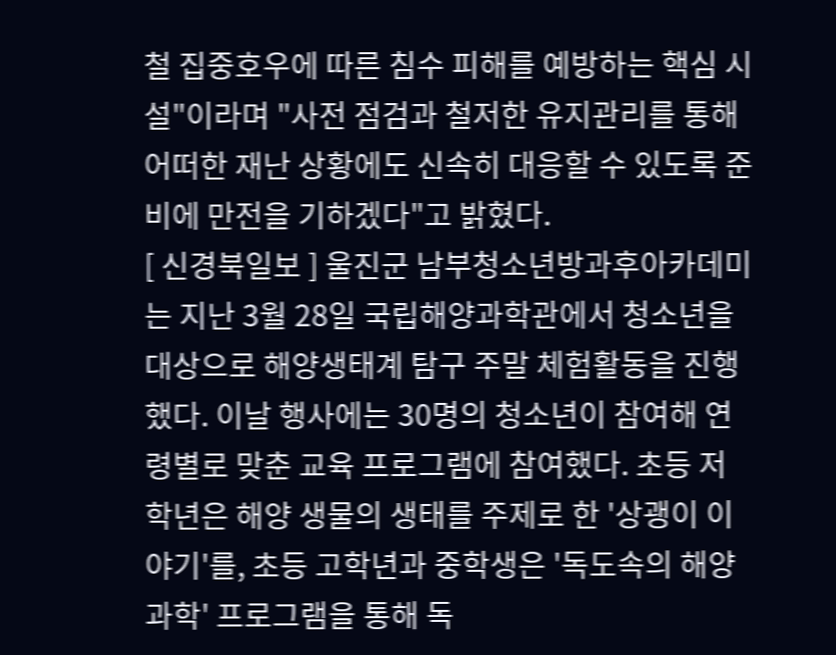철 집중호우에 따른 침수 피해를 예방하는 핵심 시설"이라며 "사전 점검과 철저한 유지관리를 통해 어떠한 재난 상황에도 신속히 대응할 수 있도록 준비에 만전을 기하겠다"고 밝혔다.
[ 신경북일보 ] 울진군 남부청소년방과후아카데미는 지난 3월 28일 국립해양과학관에서 청소년을 대상으로 해양생태계 탐구 주말 체험활동을 진행했다. 이날 행사에는 30명의 청소년이 참여해 연령별로 맞춘 교육 프로그램에 참여했다. 초등 저학년은 해양 생물의 생태를 주제로 한 '상괭이 이야기'를, 초등 고학년과 중학생은 '독도속의 해양과학' 프로그램을 통해 독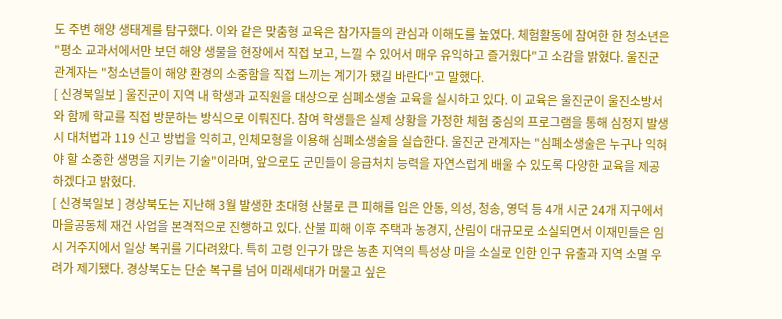도 주변 해양 생태계를 탐구했다. 이와 같은 맞춤형 교육은 참가자들의 관심과 이해도를 높였다. 체험활동에 참여한 한 청소년은 "평소 교과서에서만 보던 해양 생물을 현장에서 직접 보고, 느낄 수 있어서 매우 유익하고 즐거웠다"고 소감을 밝혔다. 울진군 관계자는 "청소년들이 해양 환경의 소중함을 직접 느끼는 계기가 됐길 바란다"고 말했다.
[ 신경북일보 ] 울진군이 지역 내 학생과 교직원을 대상으로 심폐소생술 교육을 실시하고 있다. 이 교육은 울진군이 울진소방서와 함께 학교를 직접 방문하는 방식으로 이뤄진다. 참여 학생들은 실제 상황을 가정한 체험 중심의 프로그램을 통해 심정지 발생 시 대처법과 119 신고 방법을 익히고, 인체모형을 이용해 심폐소생술을 실습한다. 울진군 관계자는 "심폐소생술은 누구나 익혀야 할 소중한 생명을 지키는 기술"이라며, 앞으로도 군민들이 응급처치 능력을 자연스럽게 배울 수 있도록 다양한 교육을 제공하겠다고 밝혔다.
[ 신경북일보 ] 경상북도는 지난해 3월 발생한 초대형 산불로 큰 피해를 입은 안동, 의성, 청송, 영덕 등 4개 시군 24개 지구에서 마을공동체 재건 사업을 본격적으로 진행하고 있다. 산불 피해 이후 주택과 농경지, 산림이 대규모로 소실되면서 이재민들은 임시 거주지에서 일상 복귀를 기다려왔다. 특히 고령 인구가 많은 농촌 지역의 특성상 마을 소실로 인한 인구 유출과 지역 소멸 우려가 제기됐다. 경상북도는 단순 복구를 넘어 미래세대가 머물고 싶은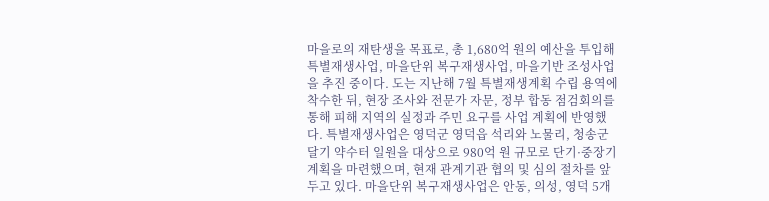마을로의 재탄생을 목표로, 총 1,680억 원의 예산을 투입해 특별재생사업, 마을단위 복구재생사업, 마을기반 조성사업을 추진 중이다. 도는 지난해 7월 특별재생계획 수립 용역에 착수한 뒤, 현장 조사와 전문가 자문, 정부 합동 점검회의를 통해 피해 지역의 실정과 주민 요구를 사업 계획에 반영했다. 특별재생사업은 영덕군 영덕읍 석리와 노물리, 청송군 달기 약수터 일원을 대상으로 980억 원 규모로 단기·중장기 계획을 마련했으며, 현재 관계기관 협의 및 심의 절차를 앞두고 있다. 마을단위 복구재생사업은 안동, 의성, 영덕 5개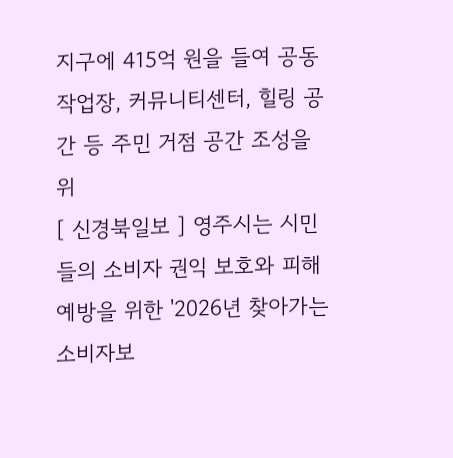지구에 415억 원을 들여 공동작업장, 커뮤니티센터, 힐링 공간 등 주민 거점 공간 조성을 위
[ 신경북일보 ] 영주시는 시민들의 소비자 권익 보호와 피해 예방을 위한 '2026년 찾아가는 소비자보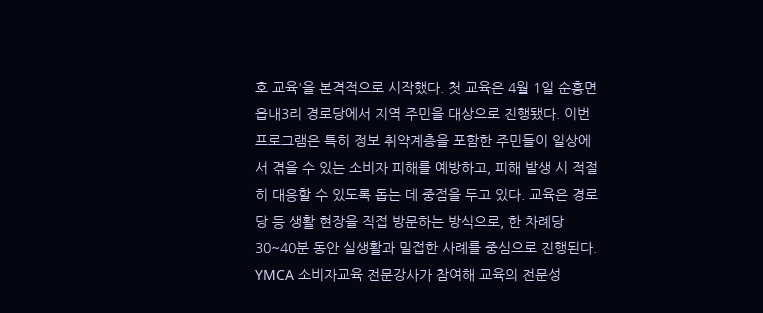호 교육'을 본격적으로 시작했다. 첫 교육은 4월 1일 순흥면 읍내3리 경로당에서 지역 주민을 대상으로 진행됐다. 이번 프로그램은 특히 정보 취약계층을 포함한 주민들이 일상에서 겪을 수 있는 소비자 피해를 예방하고, 피해 발생 시 적절히 대응할 수 있도록 돕는 데 중점을 두고 있다. 교육은 경로당 등 생활 현장을 직접 방문하는 방식으로, 한 차례당 30~40분 동안 실생활과 밀접한 사례를 중심으로 진행된다. YMCA 소비자교육 전문강사가 참여해 교육의 전문성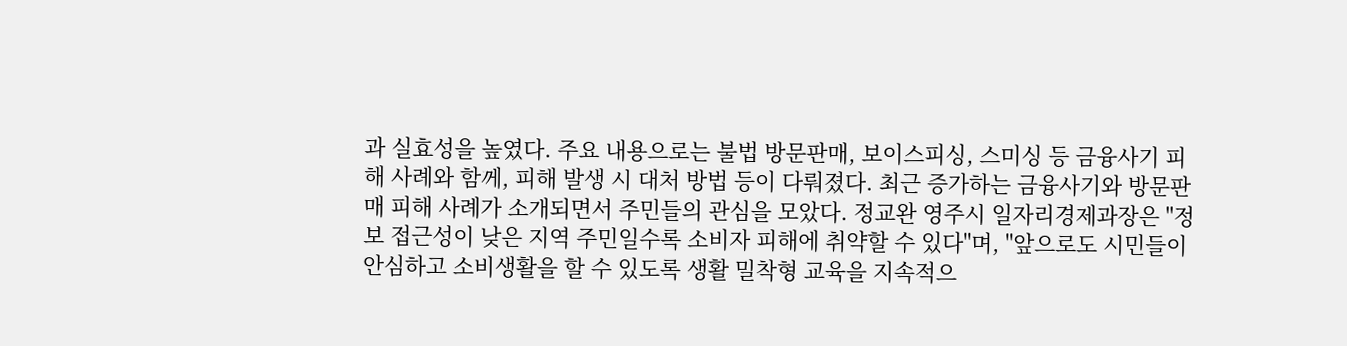과 실효성을 높였다. 주요 내용으로는 불법 방문판매, 보이스피싱, 스미싱 등 금융사기 피해 사례와 함께, 피해 발생 시 대처 방법 등이 다뤄졌다. 최근 증가하는 금융사기와 방문판매 피해 사례가 소개되면서 주민들의 관심을 모았다. 정교완 영주시 일자리경제과장은 "정보 접근성이 낮은 지역 주민일수록 소비자 피해에 취약할 수 있다"며, "앞으로도 시민들이 안심하고 소비생활을 할 수 있도록 생활 밀착형 교육을 지속적으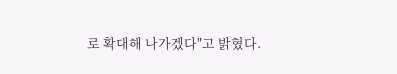로 확대해 나가겠다"고 밝혔다.